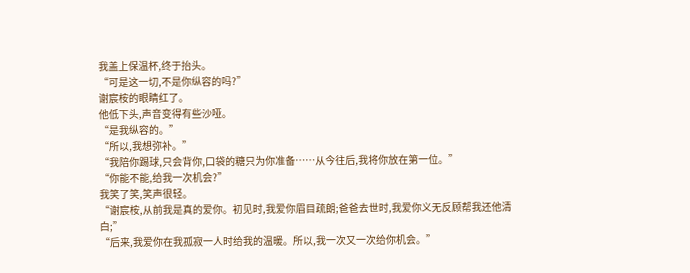我盖上保温杯,终于抬头。
“可是这一切,不是你纵容的吗?”
谢宸桉的眼睛红了。
他低下头,声音变得有些沙哑。
“是我纵容的。”
“所以,我想弥补。”
“我陪你踢球,只会背你,口袋的糖只为你准备……从今往后,我将你放在第一位。”
“你能不能,给我一次机会?”
我笑了笑,笑声很轻。
“谢宸桉,从前我是真的爱你。初见时,我爱你眉目疏朗;爸爸去世时,我爱你义无反顾帮我还他清白;”
“后来,我爱你在我孤寂一人时给我的温暖。所以,我一次又一次给你机会。”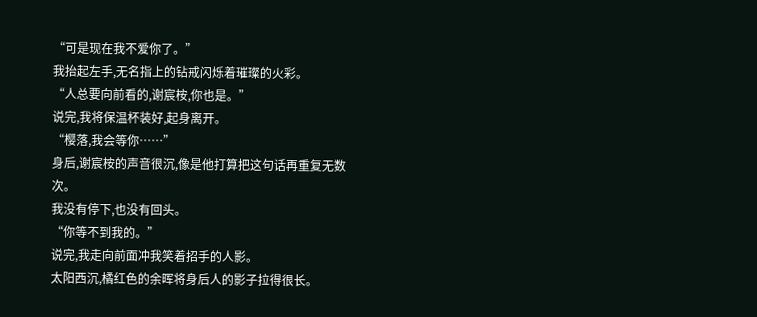“可是现在我不爱你了。”
我抬起左手,无名指上的钻戒闪烁着璀璨的火彩。
“人总要向前看的,谢宸桉,你也是。”
说完,我将保温杯装好,起身离开。
“樱落,我会等你……”
身后,谢宸桉的声音很沉,像是他打算把这句话再重复无数次。
我没有停下,也没有回头。
“你等不到我的。”
说完,我走向前面冲我笑着招手的人影。
太阳西沉,橘红色的余晖将身后人的影子拉得很长。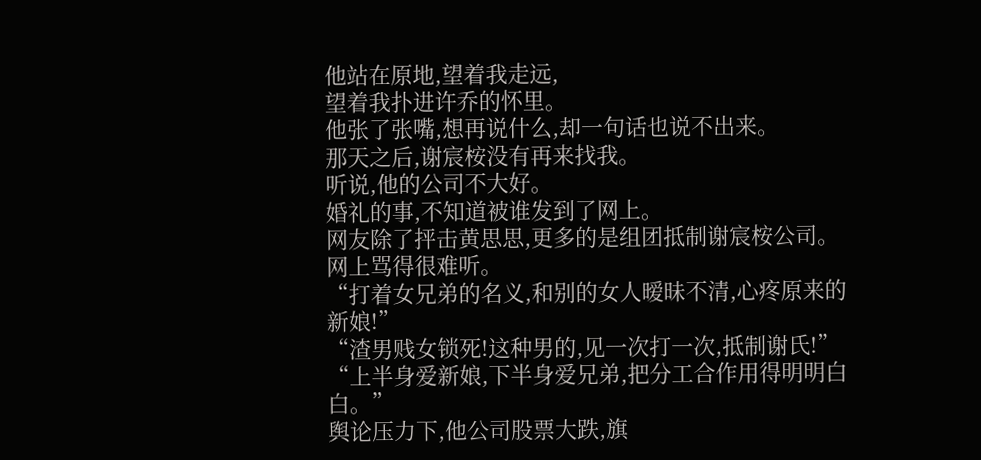他站在原地,望着我走远,
望着我扑进许乔的怀里。
他张了张嘴,想再说什么,却一句话也说不出来。
那天之后,谢宸桉没有再来找我。
听说,他的公司不大好。
婚礼的事,不知道被谁发到了网上。
网友除了抨击黄思思,更多的是组团抵制谢宸桉公司。
网上骂得很难听。
“打着女兄弟的名义,和别的女人暧昧不清,心疼原来的新娘!”
“渣男贱女锁死!这种男的,见一次打一次,抵制谢氏!”
“上半身爱新娘,下半身爱兄弟,把分工合作用得明明白白。”
舆论压力下,他公司股票大跌,旗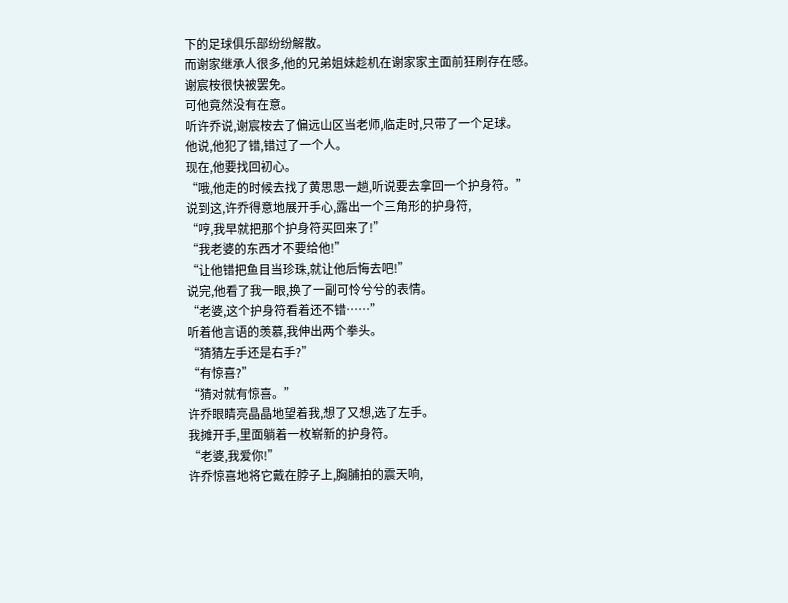下的足球俱乐部纷纷解散。
而谢家继承人很多,他的兄弟姐妹趁机在谢家家主面前狂刷存在感。
谢宸桉很快被罢免。
可他竟然没有在意。
听许乔说,谢宸桉去了偏远山区当老师,临走时,只带了一个足球。
他说,他犯了错,错过了一个人。
现在,他要找回初心。
“哦,他走的时候去找了黄思思一趟,听说要去拿回一个护身符。”
说到这,许乔得意地展开手心,露出一个三角形的护身符,
“哼,我早就把那个护身符买回来了!”
“我老婆的东西才不要给他!”
“让他错把鱼目当珍珠,就让他后悔去吧!”
说完,他看了我一眼,换了一副可怜兮兮的表情。
“老婆,这个护身符看着还不错……”
听着他言语的羡慕,我伸出两个拳头。
“猜猜左手还是右手?”
“有惊喜?”
“猜对就有惊喜。”
许乔眼睛亮晶晶地望着我,想了又想,选了左手。
我摊开手,里面躺着一枚崭新的护身符。
“老婆,我爱你!”
许乔惊喜地将它戴在脖子上,胸脯拍的震天响,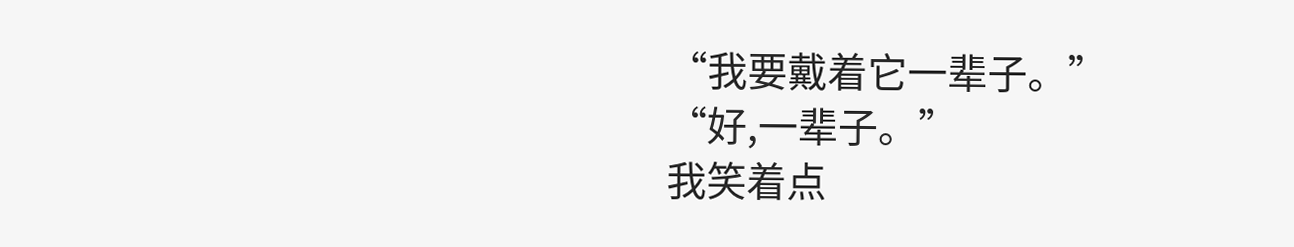“我要戴着它一辈子。”
“好,一辈子。”
我笑着点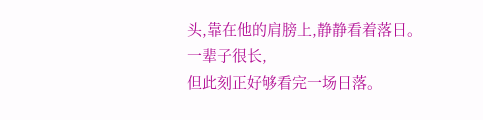头,靠在他的肩膀上,静静看着落日。
一辈子很长,
但此刻正好够看完一场日落。